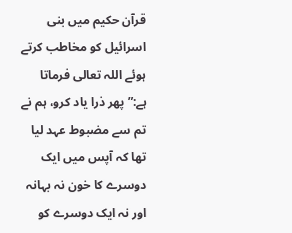قرآن حکیم میں بنی اسرائیل کو مخاطب کرتے ہوئے اللہ تعالی فرماتا ہے:”پھر ذرا یاد کرو، ہم نے تم سے مضبوط عہد لیا تھا کہ آپس میں ایک دوسرے کا خون نہ بہانہ اور نہ ایک دوسرے کو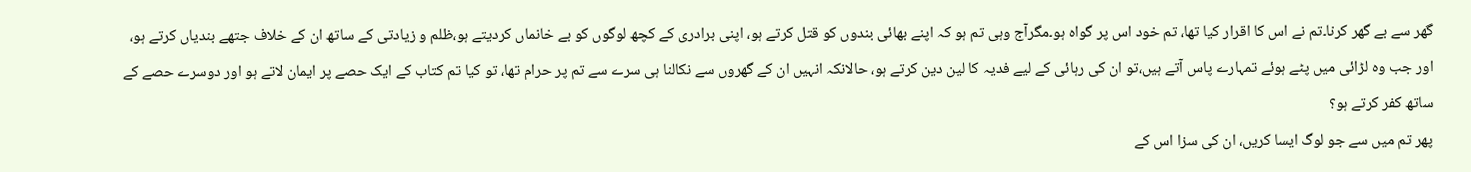گھر سے بے گھر کرنا۔تم نے اس کا اقرار کیا تھا، تم خود اس پر گواہ ہو۔مگرآج وہی تم ہو کہ اپنے بھائی بندوں کو قتل کرتے ہو، اپنی برادری کے کچھ لوگوں کو بے خانماں کردیتے ہو،ظلم و زیادتی کے ساتھ ان کے خلاف جتھے بندیاں کرتے ہو، اور جب وہ لڑائی میں پٹے ہوئے تمہارے پاس آتے ہیں،تو ان کی رہائی کے لیے فدیہ کا لین دین کرتے ہو، حالانکہ انہیں ان کے گھروں سے نکالنا ہی سرے سے تم پر حرام تھا، تو کیا تم کتاب کے ایک حصے پر ایمان لاتے ہو اور دوسرے حصے کے ساتھ کفر کرتے ہو؟
پھر تم میں سے جو لوگ ایسا کریں، ان کی سزا اس کے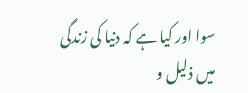سوا اور کیا ہے کہ دنیا کی زندگی میں ذلیل و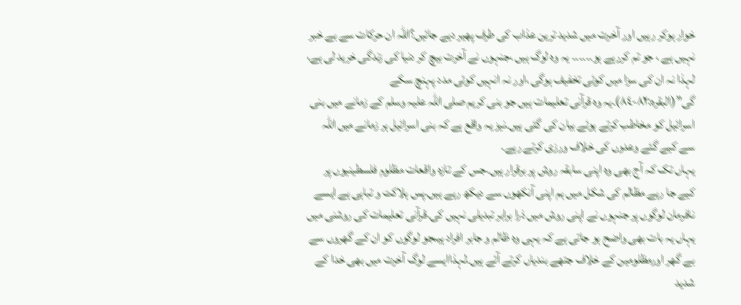خوار ہوکر رہیں اور آخرت میں شدید ترین عذاب کی طرف پھیر دیے جائیں؟اللہ ان حرکات سے بے خبر نہیں ہے ، جو تم کررہے ہو۔۔۔۔۔۔ یہ وہ لوگ ہیں ،جنہوں نے آخرت بیچ کر دنیا کی زندگی خرید لی ہے، لہذا نہ ان کی سزا میں کوئی تخفیف ہوگی ،اور نہ انہیں کوئی مدد پہنچ سکے گی”(البقرہ:٨٢-٨٤)۔یہ وہ قرآنی تعلیمات ہیں جو بنی کریم صلی اللہ علیہ وسلم کے زمانے میں بنی اسرائیل کو مخاطب کرتے ہوئے بیان کی گئی ہیں۔نیز یہ واقع ہے کہ بنی اسرائیل ہر زمانے میں اللہ سے کیے گئے وعدوں کی خلاف ورزی کرتے رہے۔
یہاں تک کہ آج بھی وہ اپنی سابقہ روش پر برقرار ہیں۔جس کے تازہ واقعات مظلوم فلسطینیوں پر کیے جا رہے مظالم کی شکل میں ہم اپنی آنکھوں سے دیکھ رہے ہیں۔پس ہلاکت و تباہی ہے ایسے نافرمان لوگوں پر جنہوں نے اپنی روش میں ذرا برابر تبدیلی نہیں کی۔قرآنی تعلیمات کی روشنی میں یہاں یہ بات بھی واضح ہو جاتی ہے کہ یہی وہ ظالم و جابر افراد ہیںجو لوگوں کو ان کے گھروں سے بے گھر اورمظلومین کے خلاف جتھے بندیاں کرتے آئے ہیں۔لہذاایسے لوگ آخرت میں بھی خدا کے شدید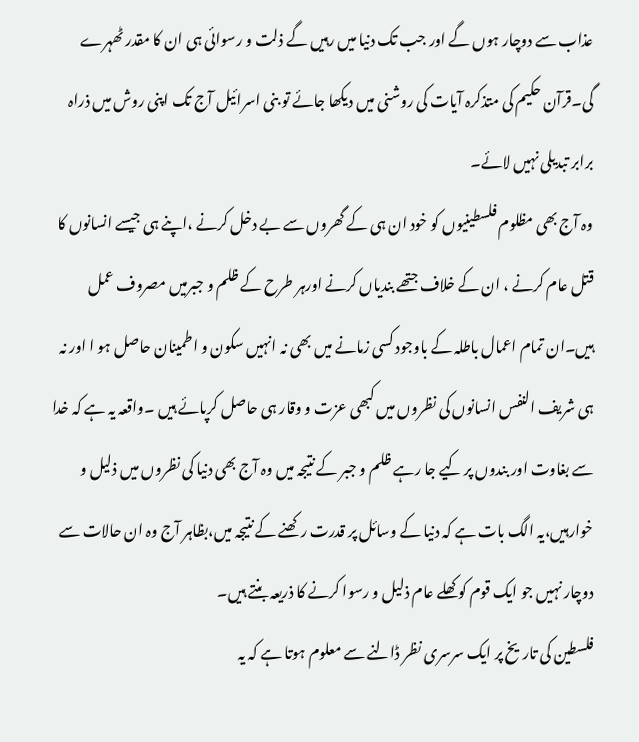عذاب سے دوچار ہوں گے اور جب تک دنیا میں رہیں گے ذلت و رسوائی ہی ان کا مقدر ٹھہرے گی۔قرآن حکیم کی متذکرہ آیات کی روشنی میں دیکھا جائے تو بنی اسرائیل آج تک اپنی روش میں ذراہ برابر تبدیلی نہیں لائے۔
وہ آج بھی مظلوم فلسطینیوں کو خود ان ہی کے گھروں سے بے دخل کرنے ،اپنے ہی جیسے انسانوں کا قتل عام کرنے ، ان کے خلاف جتھے بندیاں کرنے اورہر طرح کے ظلم و جبرمیں مصروف عمل ہیں۔ان تمام اعمال باطلہ کے باوجود کسی زمانے میں بھی نہ انہیں سکون و اطمینان حاصل ہو ا اور نہ ہی شریف النفس انسانوں کی نظروں میں کبھی عزت و وقار ہی حاصل کرپائے ہیں ۔واقعہ یہ ہے کہ خدا سے بغاوت اور بندوں پر کیے جا رہے ظلم و جبر کے نتیجہ میں وہ آج بھی دنیا کی نظروں میں ذلیل و خوارہیں،یہ الگ بات ہے کہ دنیا کے وسائل پر قدرت رکھنے کے نتیجہ میں،بظاہر آج وہ ان حالات سے دوچار نہیں جو ایک قوم کو کھلے عام ذلیل و رسوا کرنے کا ذریعہ بنتے ہیں۔
فلسطین کی تاریخ پر ایک سرسری نظر ڈالنے سے معلوم ہوتا ہے کہ یہ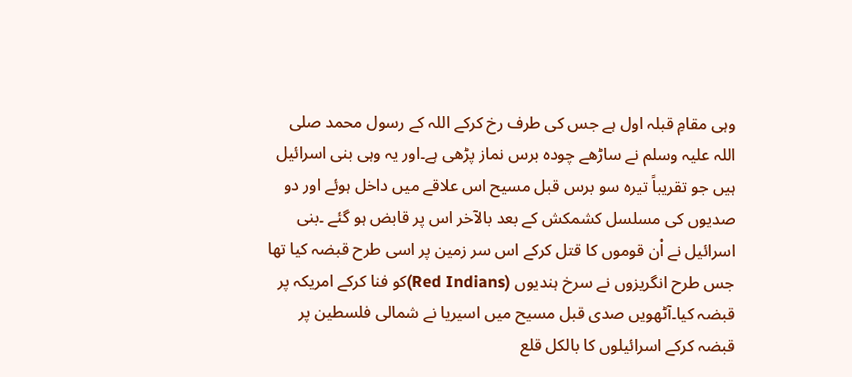وہی مقامِ قبلہ اول ہے جس کی طرف رخ کرکے اللہ کے رسول محمد صلی اللہ علیہ وسلم نے ساڑھے چودہ برس نماز پڑھی ہے۔اور یہ وہی بنی اسرائیل ہیں جو تقریباً تیرہ سو برس قبل مسیح اس علاقے میں داخل ہوئے اور دو صدیوں کی مسلسل کشمکش کے بعد بالآخر اس پر قابض ہو گئے ۔بنی اسرائیل نے اْن قوموں کا قتل کرکے اس سر زمین پر اسی طرح قبضہ کیا تھا جس طرح انگریزوں نے سرخ ہندیوں (Red Indians)کو فنا کرکے امریکہ پر قبضہ کیا۔آٹھویں صدی قبل مسیح میں اسیریا نے شمالی فلسطین پر قبضہ کرکے اسرائیلوں کا بالکل قلع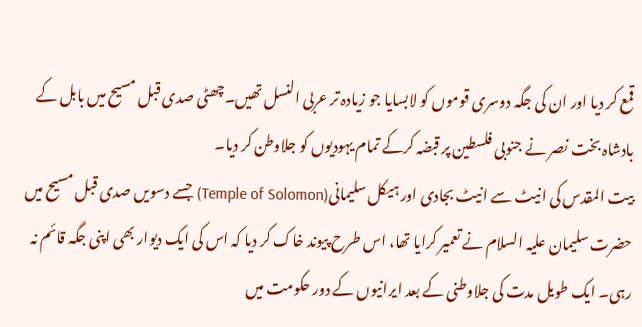قمع کر دیا اور ان کی جگہ دوسری قوموں کو لابسایا جو زیادہ تر عربی النسل تھیں۔چھٹی صدی قبل مسیح میں بابل کے بادشاہ بخت نصر نے جنوبی فلسطین پر قبضہ کرکے تمام یہودیوں کو جلاوطن کر دیا۔
بیت المقدس کی انیٹ سے انیٹ بجادی اور ہیکل سلیمانی(Temple of Solomon) جسے دسویں صدی قبل مسیح میں حضرت سلیمان علیہ السلام نے تعمیر کرایا تھا، اس طرح پیوند خاک کر دیا کہ اس کی ایک دیوار بھی اپنی جگہ قائم نہ رہی۔ ایک طویل مدت کی جلاوطنی کے بعد ایرانیوں کے دور حکومت میں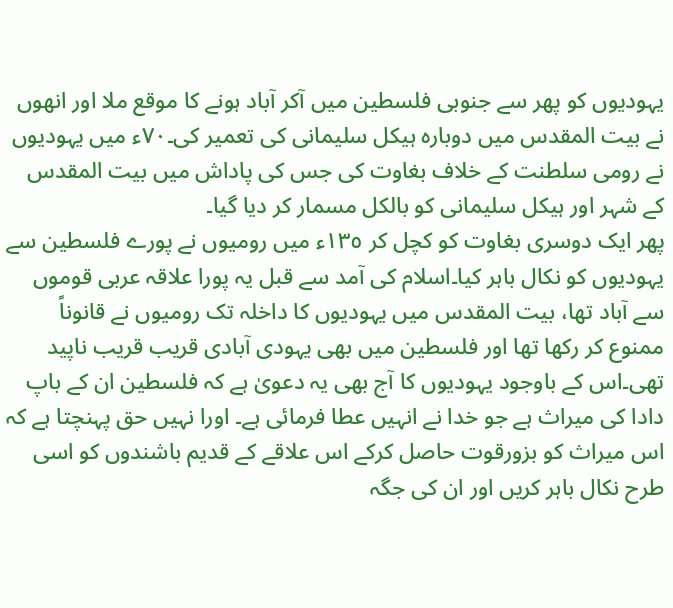یہودیوں کو پھر سے جنوبی فلسطین میں آکر آباد ہونے کا موقع ملا اور انھوں نے بیت المقدس میں دوبارہ ہیکل سلیمانی کی تعمیر کی۔٧٠ء میں یہودیوں نے رومی سلطنت کے خلاف بغاوت کی جس کی پاداش میں بیت المقدس کے شہر اور ہیکل سلیمانی کو بالکل مسمار کر دیا گیا۔
پھر ایک دوسری بغاوت کو کچل کر ١٣٥ء میں رومیوں نے پورے فلسطین سے یہودیوں کو نکال باہر کیا۔اسلام کی آمد سے قبل یہ پورا علاقہ عربی قوموں سے آباد تھا، بیت المقدس میں یہودیوں کا داخلہ تک رومیوں نے قانوناً ممنوع کر رکھا تھا اور فلسطین میں بھی یہودی آبادی قریب قریب ناپید تھی۔اس کے باوجود یہودیوں کا آج بھی یہ دعویٰ ہے کہ فلسطین ان کے باپ دادا کی میراث ہے جو خدا نے انہیں عطا فرمائی ہے۔ اورا نہیں حق پہنچتا ہے کہ اس میراث کو بزورقوت حاصل کرکے اس علاقے کے قدیم باشندوں کو اسی طرح نکال باہر کریں اور ان کی جگہ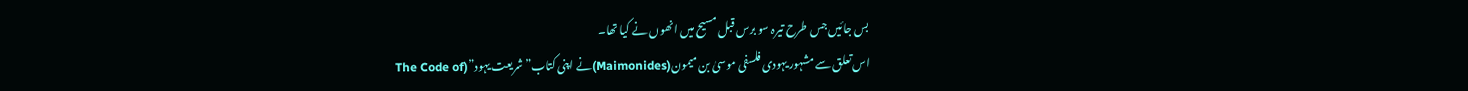بس جائیں جس طرح تیرہ سو برس قبل مسیح میں انھوں نے کیا تھا۔
اس تعلق سے مشہور یہودی فلسفی موسیٰ بن میمون(Maimonides)نے اپنی کتاب”شریعت یہود”(The Code of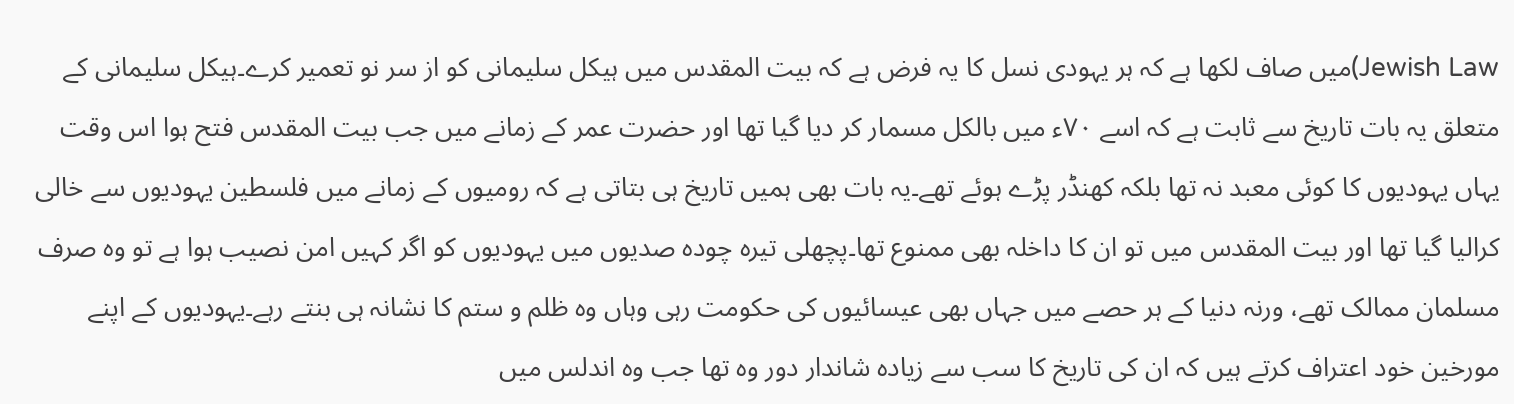Jewish Law)میں صاف لکھا ہے کہ ہر یہودی نسل کا یہ فرض ہے کہ بیت المقدس میں ہیکل سلیمانی کو از سر نو تعمیر کرے۔ہیکل سلیمانی کے متعلق یہ بات تاریخ سے ثابت ہے کہ اسے ٧٠ء میں بالکل مسمار کر دیا گیا تھا اور حضرت عمر کے زمانے میں جب بیت المقدس فتح ہوا اس وقت یہاں یہودیوں کا کوئی معبد نہ تھا بلکہ کھنڈر پڑے ہوئے تھے۔یہ بات بھی ہمیں تاریخ ہی بتاتی ہے کہ رومیوں کے زمانے میں فلسطین یہودیوں سے خالی کرالیا گیا تھا اور بیت المقدس میں تو ان کا داخلہ بھی ممنوع تھا۔پچھلی تیرہ چودہ صدیوں میں یہودیوں کو اگر کہیں امن نصیب ہوا ہے تو وہ صرف مسلمان ممالک تھے، ورنہ دنیا کے ہر حصے میں جہاں بھی عیسائیوں کی حکومت رہی وہاں وہ ظلم و ستم کا نشانہ ہی بنتے رہے۔یہودیوں کے اپنے مورخین خود اعتراف کرتے ہیں کہ ان کی تاریخ کا سب سے زیادہ شاندار دور وہ تھا جب وہ اندلس میں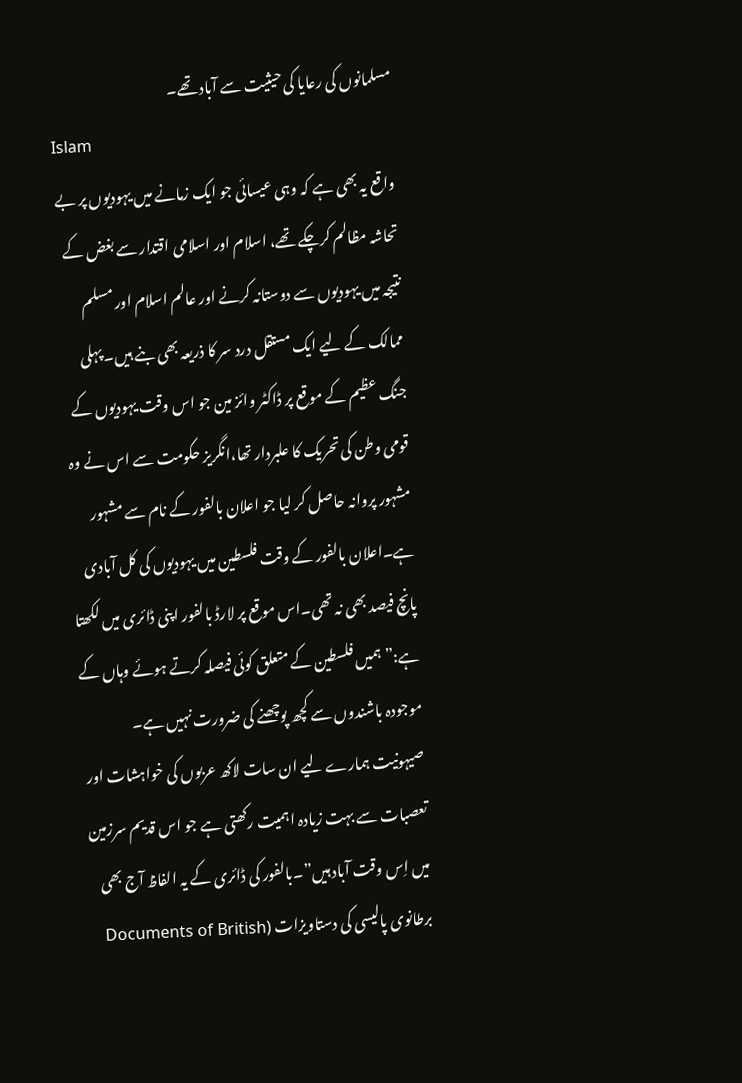مسلمانوں کی رعایا کی حیثیت سے آباد تھے۔
Islam
واقع یہ بھی ہے کہ وہی عیسائی جو ایک زمانے میں یہودیوں پر بے تحاشہ مظالم کرچکے تھے، اسلام اور اسلامی اقتدار سے بغض کے نتیجہ میں یہودیوں سے دوستانہ کرنے اور عالم اسلام اور مسلم ممالک کے لیے ایک مستقل درد سر کا ذریعہ بھی بنے ہیں۔ پہلی جنگ عظیم کے موقع پر ڈاکٹر وائز مین جو اس وقت یہودیوں کے قومی وطن کی تحریک کا علبردار تھا،انگریز حکومت سے اس نے وہ مشہور پروانہ حاصل کر لیا جو اعلان بالفور کے نام سے مشہور ہے۔اعلان بالفور کے وقت فلسطین میں یہودیوں کی کل آبادی پانچ فیصد بھی نہ تھی۔اس موقع پر لارڈ بالفور اپنی ڈائری میں لکھتا ہے:”ہمیں فلسطین کے متعلق کوئی فیصلہ کرتے ہوئے وہاں کے موجودہ باشندوں سے کچھ پوچھنے کی ضرورت نہیں ہے۔
صیہونیت ہمارے لیے ان سات لاکھ عربوں کی خواہشات اور تعصبات سے بہت زیادہ اہمیت رکھتی ہے جو اس قدیم سرزمین میں اِس وقت آباد ہیں”۔بالفور کی ڈائری کے یہ الفاظ آج بھی برطانوی پالیسی کی دستاویزات (Documents of British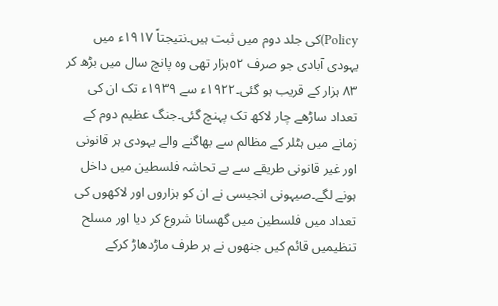Policy)کی جلد دوم میں ثبت ہیں۔نتیجتاً ١٩١٧ء میں یہودی آبادی جو صرف ٥٢ہزار تھی وہ پانچ سال میں بڑھ کر ٨٣ ہزار کے قریب ہو گئی۔١٩٢٢ء سے ١٩٣٩ء تک ان کی تعداد ساڑھے چار لاکھ تک پہنچ گئی۔جنگ عظیم دوم کے زمانے میں ہٹلر کے مظالم سے بھاگنے والے یہودی ہر قانونی اور غیر قانونی طریقے سے بے تحاشہ فلسطین میں داخل ہونے لگے۔صیہونی انجیسی نے ان کو ہزاروں اور لاکھوں کی تعداد میں فلسطین میں گھسانا شروع کر دیا اور مسلح تنظیمیں قائم کیں جنھوں نے ہر طرف ماڑدھاڑ کرکے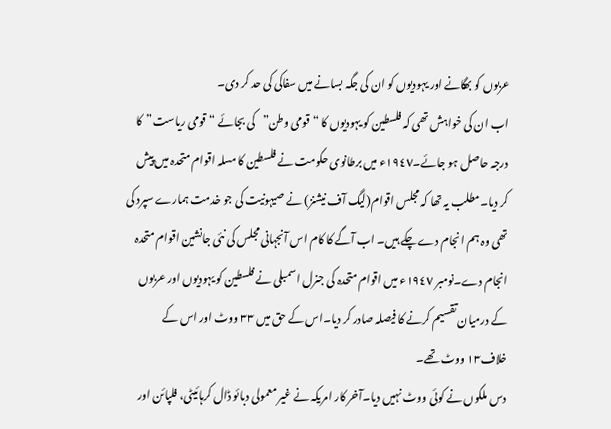عربوں کو بھگانے اور یہودیوں کو ان کی جگہ بسانے میں سفاکی کی حد کر دی۔
اب ان کی خواہش تھی کہ فلسطین کو یہودیوں کا “قومی وطن”کی بجائے “قومی ریاست”کا درجہ حاصل ہو جائے۔١٩٤٧ء میں برطانوی حکومت نے فلسطین کا مسلہ اقوام متحدہ میں پیش کر دیا۔مطلب یہ تھا کہ مجلس اقوام(لیگ آف نیشنز) نے صیہونیت کی جو خدمت ہمارے سپرد کی تھی وہ ہم انجام دے چکے ہیں۔ اب آگے کا کام اس آنجہانی مجلس کی نئی جانشین اقوام متحدہ انجام دے۔نومبر ١٩٤٧ء میں اقوام متحدہ کی جنرل اسمبلی نے فلسطین کو یہودیوں اور عربوں کے درمیان تقسیم کرنے کا فیصلہ صادر کر دیا۔اس کے حق میں ٣٣ ووٹ اور اس کے خلاف١٣ ووٹ تھے۔
دس ملکوں نے کوئی ووٹ نہیں دیا۔آخر کار امریکہ نے غیر معمولی دبائو ڈال کرہائیٹی، فلپائن اور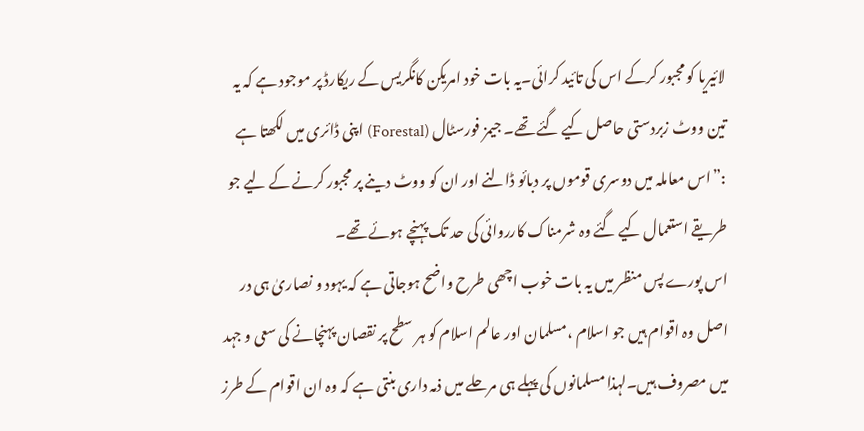لائیریا کو مجبور کرکے اس کی تائید کرائی۔یہ بات خود امریکن کانگریس کے ریکارڈ پر موجود ہے کہ یہ تین ووٹ زبردستی حاصل کیے گئے تھے۔ جیمز فورسٹال (Forestal) اپنی ڈائری میں لکھتا ہے :”اس معاملہ میں دوسری قوموں پر دبائو ڈالنے اور ان کو ووٹ دینے پر مجبور کرنے کے لیے جو طریقے استعمال کیے گئے وہ شرمناک کارروائی کی حد تک پہنچے ہوئے تھے۔
اس پورے پس منظر میں یہ بات خوب اچھی طرح واضح ہوجاتی ہے کہ یہود و نصاریٰ ہی در اصل وہ اقوام ہیں جو اسلام ،مسلمان اور عالم اسلام کو ہر سطح پر نقصان پہنچانے کی سعی و جہد میں مصروف ہیں۔لہذا مسلمانوں کی پہلے ہی مرحلے میں ذمہ داری بنتی ہے کہ وہ ان اقوام کے طرز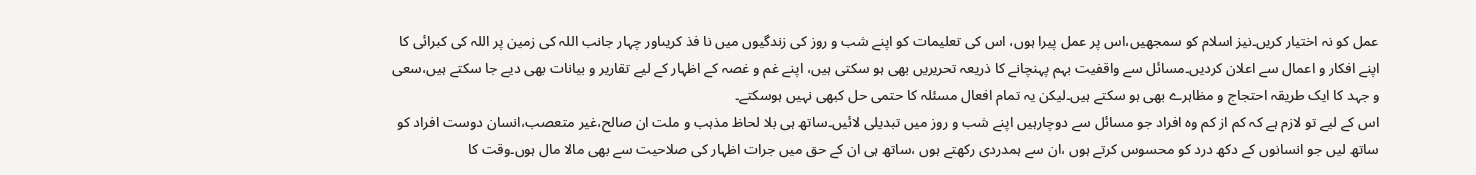عمل کو نہ اختیار کریں۔نیز اسلام کو سمجھیں،اس پر عمل پیرا ہوں، اس کی تعلیمات کو اپنے شب و روز کی زندگیوں میں نا فذ کریںاور چہار جانب اللہ کی زمین پر اللہ کی کبرائی کا اپنے افکار و اعمال سے اعلان کردیں۔مسائل سے واقفیت بہم پہنچانے کا ذریعہ تحریریں بھی ہو سکتی ہیں، اپنے غم و غصہ کے اظہار کے لیے تقاریر و بیانات بھی دیے جا سکتے ہیں،سعی و جہد کا ایک طریقہ احتجاج و مظاہرے بھی ہو سکتے ہیں۔لیکن یہ تمام افعال مسئلہ کا حتمی حل کبھی نہیں ہوسکتے۔
اس کے لیے تو لازم ہے کہ کم از کم وہ افراد جو مسائل سے دوچارہیں اپنے شب و روز میں تبدیلی لائیں۔ساتھ ہی بلا لحاظ مذہب و ملت ان صالح،غیر متعصب،انسان دوست افراد کو ساتھ لیں جو انسانوں کے دکھ درد کو محسوس کرتے ہوں ،ان سے ہمدردی رکھتے ہوں ،ساتھ ہی ان کے حق میں جرات اظہار کی صلاحیت سے بھی مالا مال ہوں۔وقت کا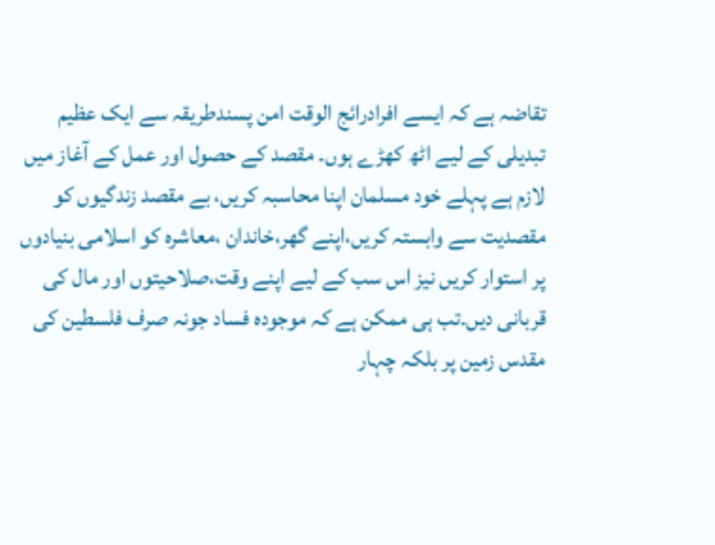تقاضہ ہے کہ ایسے افرادرائج الوقت امن پسندطریقہ سے ایک عظیم تبدیلی کے لیے اٹھ کھڑے ہوں۔ مقصد کے حصول اور عمل کے آغاز میں لازم ہے پہلے خود مسلمان اپنا محاسبہ کریں، بے مقصد زندگیوں کو مقصدیت سے وابستہ کریں،اپنے گھر،خاندان ،معاشرہ کو اسلامی بنیادوں پر استوار کریں نیز اس سب کے لیے اپنے وقت،صلاحیتوں اور مال کی قربانی دیں۔تب ہی ممکن ہے کہ موجودہ فساد جونہ صرف فلسطین کی مقدس زمین پر بلکہ چہار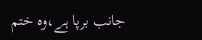جانب برپا ہے،وہ ختم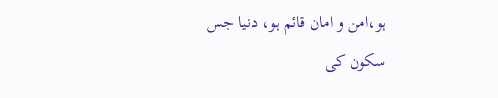ہو،امن و امان قائم ہو، دنیا جس سکون کی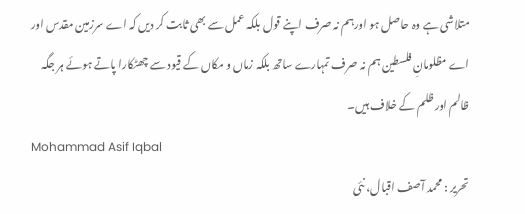متلاشی ہے وہ حاصل ہو اورہم نہ صرف اپنے قول بلکہ عمل سے بھی ثابت کر دیں کہ اے سرزمین مقدس اور اے مظلومانِ فلسطین ہم نہ صرف تمہارے ساتھ بلکہ زماں و مکاں کے قیود سے چھٹکارا پاتے ہوئے ہر جگہ ظالم اور ظلم کے خلاف ہیں۔
Mohammad Asif Iqbal
تحریر : محمد آصف اقبال، نئی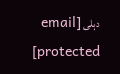دہلی [email protected]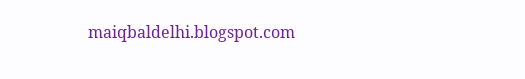maiqbaldelhi.blogspot.com